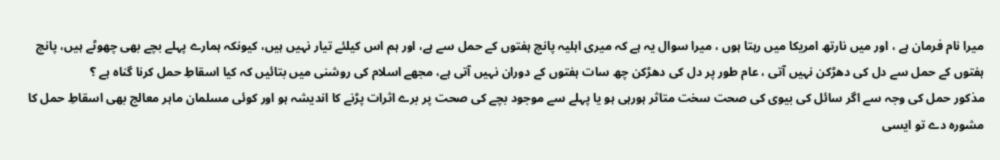میرا نام فرمان ہے ، اور میں نارتھ امریکا میں رہتا ہوں ، میرا سوال یہ ہے کہ میری اہلیہ پانچ ہفتوں کے حمل سے ہے، اور ہم اس کیلئے تیار نہیں ہیں، کیونکہ ہمارے پہلے بچے بھی چھوٹے ہیں، پانچ ہفتوں کے حمل سے دل کی دھڑکن نہیں آتی ، عام طور پر دل کی دھڑکن چھ سات ہفتوں کے دوران نہیں آتی ہے، مجھے اسلام کی روشنی میں بتائیں کہ کیا اسقاطِ حمل کرنا گناہ ہے ؟
مذکور حمل کی وجہ سے اگر سائل کی بیوی کی صحت سخت متاثر ہورہی ہو یا پہلے سے موجود بچے کی صحت پر برے اثرات پڑنے کا اندیشہ ہو اور کوئی مسلمان ماہر معالج بھی اسقاطِ حمل کا مشورہ دے تو ایسی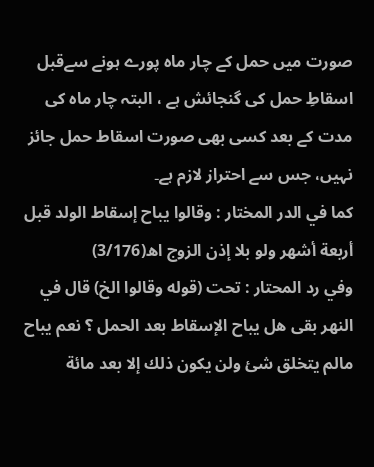صورت میں حمل کے چار ماہ پورے ہونے سےقبل اسقاطِ حمل کی گنجائش ہے ، البتہ چار ماہ کی مدت کے بعد کسی بھی صورت اسقاط حمل جائز نہیں، جس سے احتراز لازم ہے۔
كما في الدر المختار : وقالوا يباح إسقاط الولد قبل أربعة أشهر ولو بلا إذن الزوج اھ(3/176)
وفي رد المحتار : تحت (قوله وقالوا الخ) قال في النهر بقى هل يباح الإسقاط بعد الحمل ؟ نعم يباح مالم يتخلق شئ ولن يكون ذلك إلا بعد مائة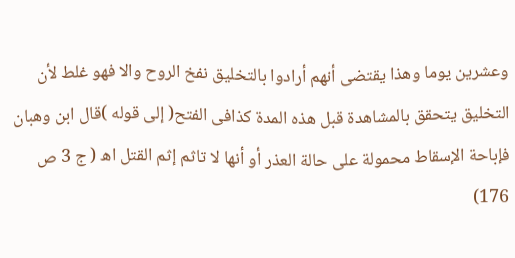وعشرين يوما وهذا يقتضى أنهم أرادوا بالتخليق نفخ الروح والا فهو غلط لأن التخليق يتحقق بالمشاهدة قبل هذه المدة كذافى الفتح( إلى قوله )قال ابن وهبان فإباحة الإسقاط محمولة على حالة العذر أو أنها لا تاثم إثم القتل اھ ( ج 3 ص 176)